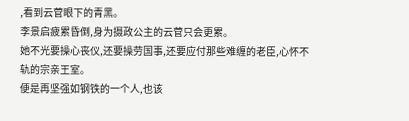,看到云菅眼下的青黑。
李景启疲累昏倒,身为摄政公主的云菅只会更累。
她不光要操心丧仪,还要操劳国事,还要应付那些难缠的老臣,心怀不轨的宗亲王室。
便是再坚强如钢铁的一个人,也该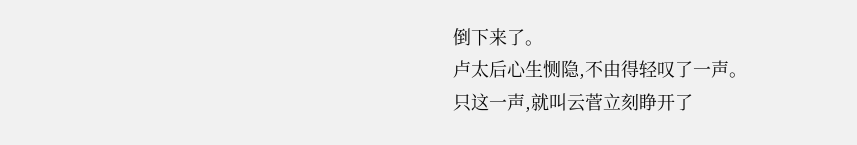倒下来了。
卢太后心生恻隐,不由得轻叹了一声。
只这一声,就叫云菅立刻睁开了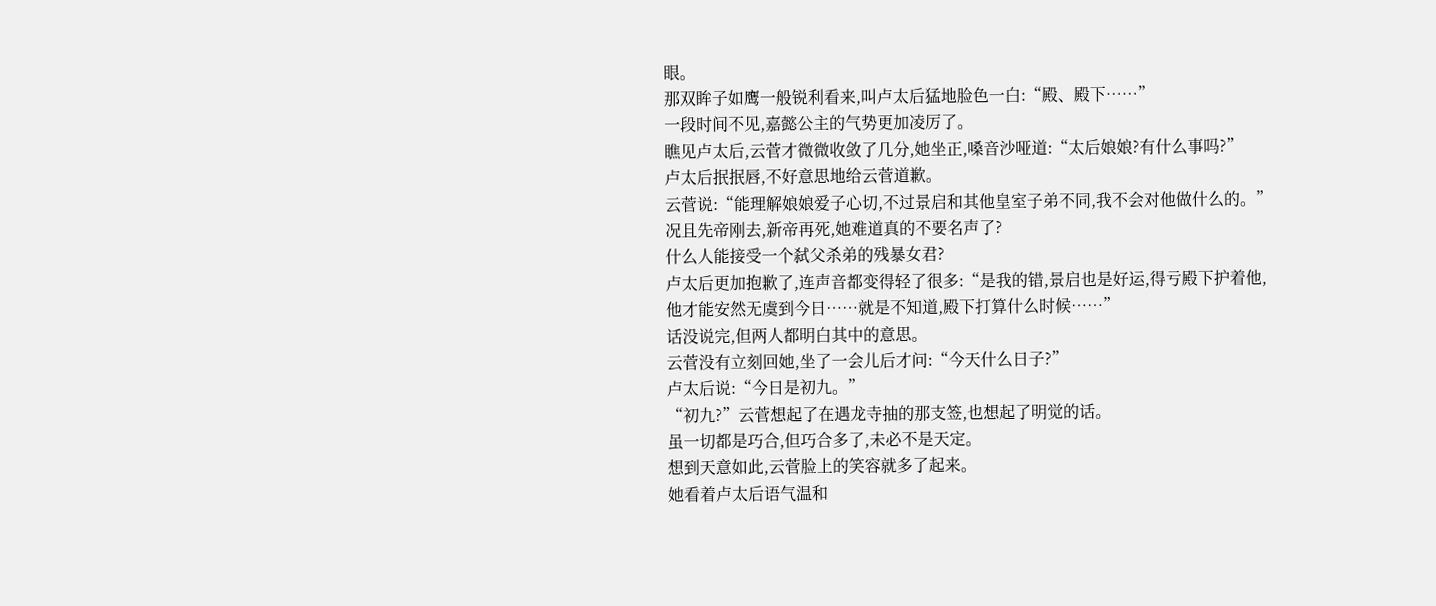眼。
那双眸子如鹰一般锐利看来,叫卢太后猛地脸色一白:“殿、殿下……”
一段时间不见,嘉懿公主的气势更加凌厉了。
瞧见卢太后,云菅才微微收敛了几分,她坐正,嗓音沙哑道:“太后娘娘?有什么事吗?”
卢太后抿抿唇,不好意思地给云菅道歉。
云菅说:“能理解娘娘爱子心切,不过景启和其他皇室子弟不同,我不会对他做什么的。”
况且先帝刚去,新帝再死,她难道真的不要名声了?
什么人能接受一个弑父杀弟的残暴女君?
卢太后更加抱歉了,连声音都变得轻了很多:“是我的错,景启也是好运,得亏殿下护着他,他才能安然无虞到今日……就是不知道,殿下打算什么时候……”
话没说完,但两人都明白其中的意思。
云菅没有立刻回她,坐了一会儿后才问:“今天什么日子?”
卢太后说:“今日是初九。”
“初九?”云菅想起了在遇龙寺抽的那支签,也想起了明觉的话。
虽一切都是巧合,但巧合多了,未必不是天定。
想到天意如此,云菅脸上的笑容就多了起来。
她看着卢太后语气温和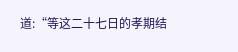道:“等这二十七日的孝期结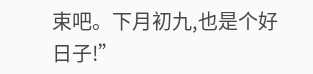束吧。下月初九,也是个好日子!”